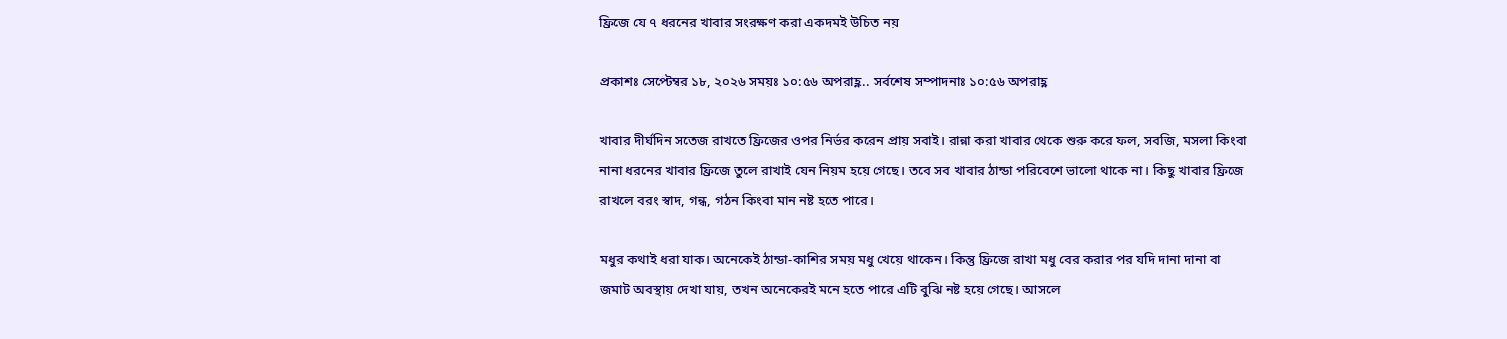ফ্রিজে যে ৭ ধরনের খাবার সংরক্ষণ করা একদমই উচিত নয়

প্রকাশঃ সেপ্টেম্বর ১৮, ২০২৬ সময়ঃ ১০:৫৬ অপরাহ্ণ.. সর্বশেষ সম্পাদনাঃ ১০:৫৬ অপরাহ্ণ

খাবার দীর্ঘদিন সতেজ রাখতে ফ্রিজের ওপর নির্ভর করেন প্রায় সবাই। রান্না করা খাবার থেকে শুরু করে ফল, সবজি, মসলা কিংবা নানা ধরনের খাবার ফ্রিজে তুলে রাখাই যেন নিয়ম হয়ে গেছে। তবে সব খাবার ঠান্ডা পরিবেশে ভালো থাকে না। কিছু খাবার ফ্রিজে রাখলে বরং স্বাদ, গন্ধ, গঠন কিংবা মান নষ্ট হতে পারে।

মধুর কথাই ধরা যাক। অনেকেই ঠান্ডা-কাশির সময় মধু খেয়ে থাকেন। কিন্তু ফ্রিজে রাখা মধু বের করার পর যদি দানা দানা বা জমাট অবস্থায় দেখা যায়, তখন অনেকেরই মনে হতে পারে এটি বুঝি নষ্ট হয়ে গেছে। আসলে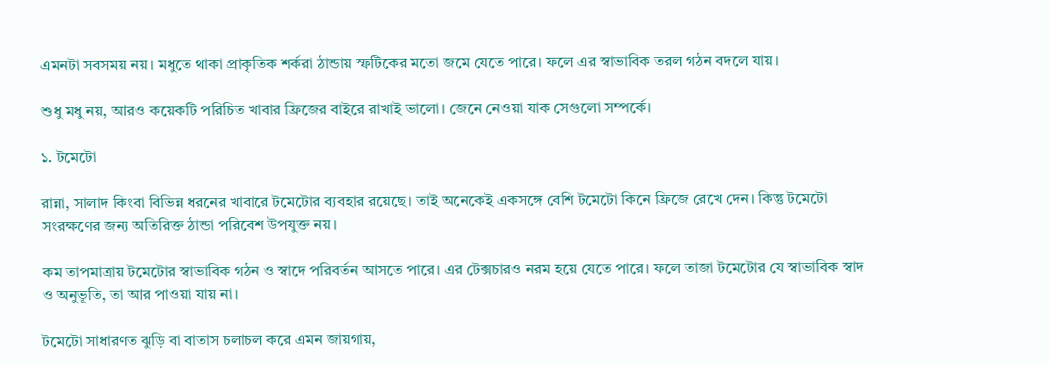এমনটা সবসময় নয়। মধুতে থাকা প্রাকৃতিক শর্করা ঠান্ডায় স্ফটিকের মতো জমে যেতে পারে। ফলে এর স্বাভাবিক তরল গঠন বদলে যায়।

শুধু মধু নয়, আরও কয়েকটি পরিচিত খাবার ফ্রিজের বাইরে রাখাই ভালো। জেনে নেওয়া যাক সেগুলো সম্পর্কে।

১. টমেটো

রান্না, সালাদ কিংবা বিভিন্ন ধরনের খাবারে টমেটোর ব্যবহার রয়েছে। তাই অনেকেই একসঙ্গে বেশি টমেটো কিনে ফ্রিজে রেখে দেন। কিন্তু টমেটো সংরক্ষণের জন্য অতিরিক্ত ঠান্ডা পরিবেশ উপযুক্ত নয়।

কম তাপমাত্রায় টমেটোর স্বাভাবিক গঠন ও স্বাদে পরিবর্তন আসতে পারে। এর টেক্সচারও নরম হয়ে যেতে পারে। ফলে তাজা টমেটোর যে স্বাভাবিক স্বাদ ও অনুভূতি, তা আর পাওয়া যায় না।

টমেটো সাধারণত ঝুড়ি বা বাতাস চলাচল করে এমন জায়গায়,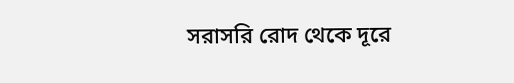সরাসরি রোদ থেকে দূরে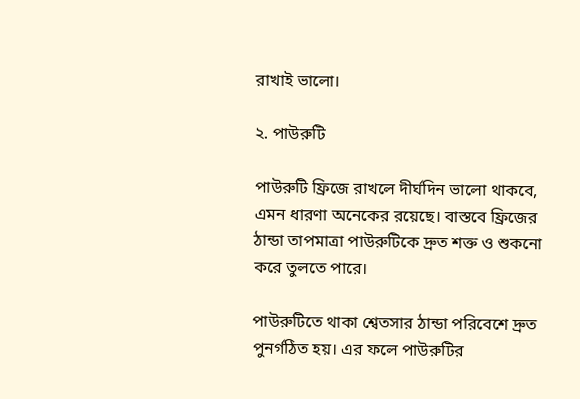রাখাই ভালো।

২. পাউরুটি

পাউরুটি ফ্রিজে রাখলে দীর্ঘদিন ভালো থাকবে, এমন ধারণা অনেকের রয়েছে। বাস্তবে ফ্রিজের ঠান্ডা তাপমাত্রা পাউরুটিকে দ্রুত শক্ত ও শুকনো করে তুলতে পারে।

পাউরুটিতে থাকা শ্বেতসার ঠান্ডা পরিবেশে দ্রুত পুনর্গঠিত হয়। এর ফলে পাউরুটির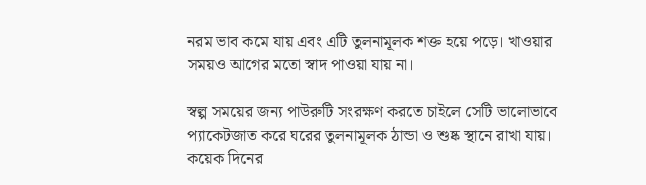নরম ভাব কমে যায় এবং এটি তুলনামূলক শক্ত হয়ে পড়ে। খাওয়ার সময়ও আগের মতো স্বাদ পাওয়া যায় না।

স্বল্প সময়ের জন্য পাউরুটি সংরক্ষণ করতে চাইলে সেটি ভালোভাবে প্যাকেটজাত করে ঘরের তুলনামূলক ঠান্ডা ও শুষ্ক স্থানে রাখা যায়। কয়েক দিনের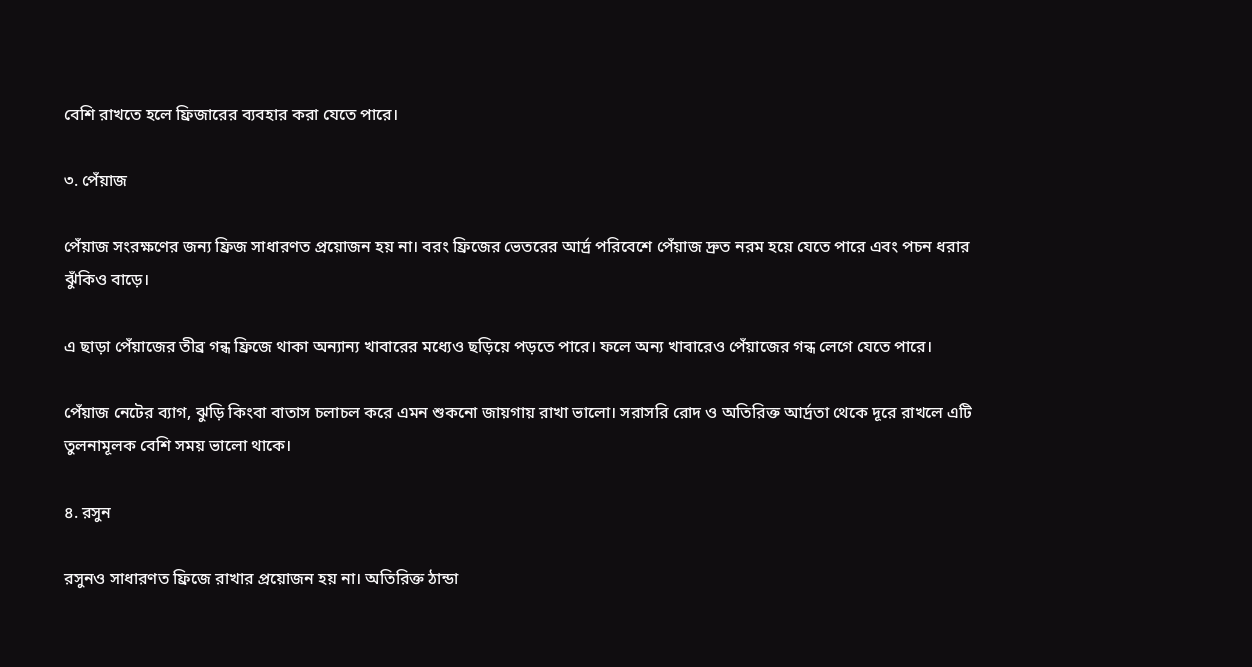বেশি রাখতে হলে ফ্রিজারের ব্যবহার করা যেতে পারে।

৩. পেঁয়াজ

পেঁয়াজ সংরক্ষণের জন্য ফ্রিজ সাধারণত প্রয়োজন হয় না। বরং ফ্রিজের ভেতরের আর্দ্র পরিবেশে পেঁয়াজ দ্রুত নরম হয়ে যেতে পারে এবং পচন ধরার ঝুঁকিও বাড়ে।

এ ছাড়া পেঁয়াজের তীব্র গন্ধ ফ্রিজে থাকা অন্যান্য খাবারের মধ্যেও ছড়িয়ে পড়তে পারে। ফলে অন্য খাবারেও পেঁয়াজের গন্ধ লেগে যেতে পারে।

পেঁয়াজ নেটের ব্যাগ, ঝুড়ি কিংবা বাতাস চলাচল করে এমন শুকনো জায়গায় রাখা ভালো। সরাসরি রোদ ও অতিরিক্ত আর্দ্রতা থেকে দূরে রাখলে এটি তুলনামূলক বেশি সময় ভালো থাকে।

৪. রসুন

রসুনও সাধারণত ফ্রিজে রাখার প্রয়োজন হয় না। অতিরিক্ত ঠান্ডা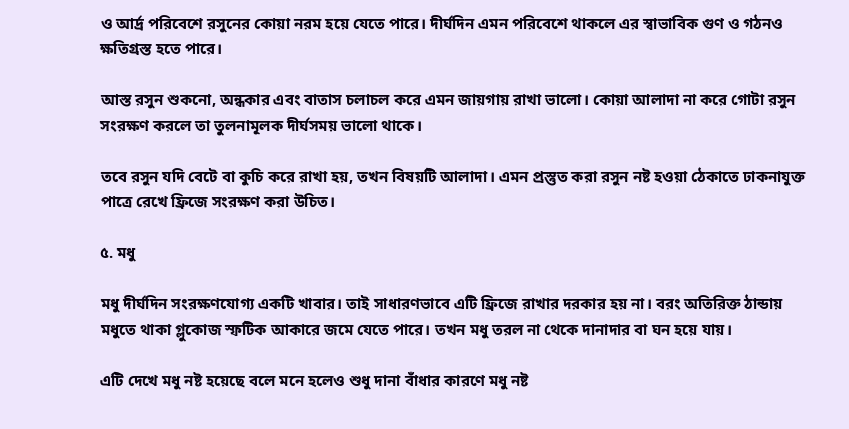ও আর্দ্র পরিবেশে রসুনের কোয়া নরম হয়ে যেতে পারে। দীর্ঘদিন এমন পরিবেশে থাকলে এর স্বাভাবিক গুণ ও গঠনও ক্ষতিগ্রস্ত হতে পারে।

আস্ত রসুন শুকনো, অন্ধকার এবং বাতাস চলাচল করে এমন জায়গায় রাখা ভালো। কোয়া আলাদা না করে গোটা রসুন সংরক্ষণ করলে তা তুলনামূলক দীর্ঘসময় ভালো থাকে।

তবে রসুন যদি বেটে বা কুচি করে রাখা হয়, তখন বিষয়টি আলাদা। এমন প্রস্তুত করা রসুন নষ্ট হওয়া ঠেকাতে ঢাকনাযুক্ত পাত্রে রেখে ফ্রিজে সংরক্ষণ করা উচিত।

৫. মধু

মধু দীর্ঘদিন সংরক্ষণযোগ্য একটি খাবার। তাই সাধারণভাবে এটি ফ্রিজে রাখার দরকার হয় না। বরং অতিরিক্ত ঠান্ডায় মধুতে থাকা গ্লুকোজ স্ফটিক আকারে জমে যেতে পারে। তখন মধু তরল না থেকে দানাদার বা ঘন হয়ে যায়।

এটি দেখে মধু নষ্ট হয়েছে বলে মনে হলেও শুধু দানা বাঁধার কারণে মধু নষ্ট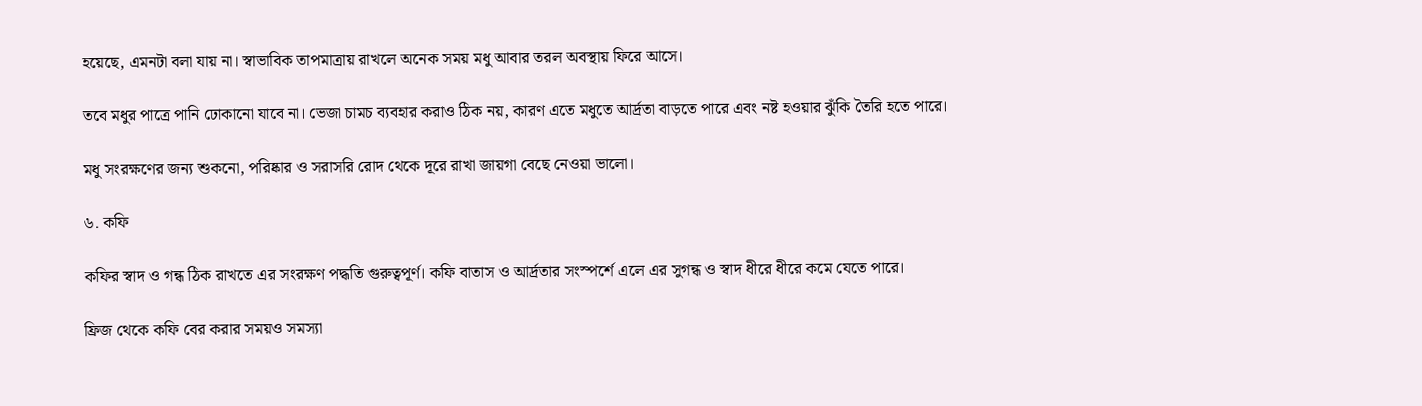হয়েছে, এমনটা বলা যায় না। স্বাভাবিক তাপমাত্রায় রাখলে অনেক সময় মধু আবার তরল অবস্থায় ফিরে আসে।

তবে মধুর পাত্রে পানি ঢোকানো যাবে না। ভেজা চামচ ব্যবহার করাও ঠিক নয়, কারণ এতে মধুতে আর্দ্রতা বাড়তে পারে এবং নষ্ট হওয়ার ঝুঁকি তৈরি হতে পারে।

মধু সংরক্ষণের জন্য শুকনো, পরিষ্কার ও সরাসরি রোদ থেকে দূরে রাখা জায়গা বেছে নেওয়া ভালো।

৬. কফি

কফির স্বাদ ও গন্ধ ঠিক রাখতে এর সংরক্ষণ পদ্ধতি গুরুত্বপূর্ণ। কফি বাতাস ও আর্দ্রতার সংস্পর্শে এলে এর সুগন্ধ ও স্বাদ ধীরে ধীরে কমে যেতে পারে।

ফ্রিজ থেকে কফি বের করার সময়ও সমস্যা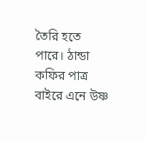তৈরি হতে পারে। ঠান্ডা কফির পাত্র বাইরে এনে উষ্ণ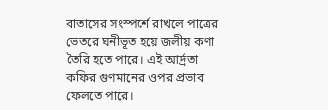বাতাসের সংস্পর্শে রাখলে পাত্রের ভেতরে ঘনীভূত হয়ে জলীয় কণা তৈরি হতে পারে। এই আর্দ্রতা কফির গুণমানের ওপর প্রভাব ফেলতে পারে।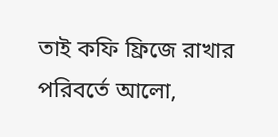তাই কফি ফ্রিজে রাখার পরিবর্তে আলো,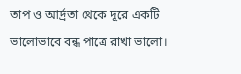তাপ ও আর্দ্রতা থেকে দূরে একটি ভালোভাবে বন্ধ পাত্রে রাখা ভালো।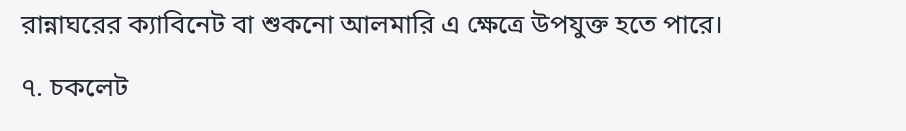রান্নাঘরের ক্যাবিনেট বা শুকনো আলমারি এ ক্ষেত্রে উপযুক্ত হতে পারে।

৭. চকলেট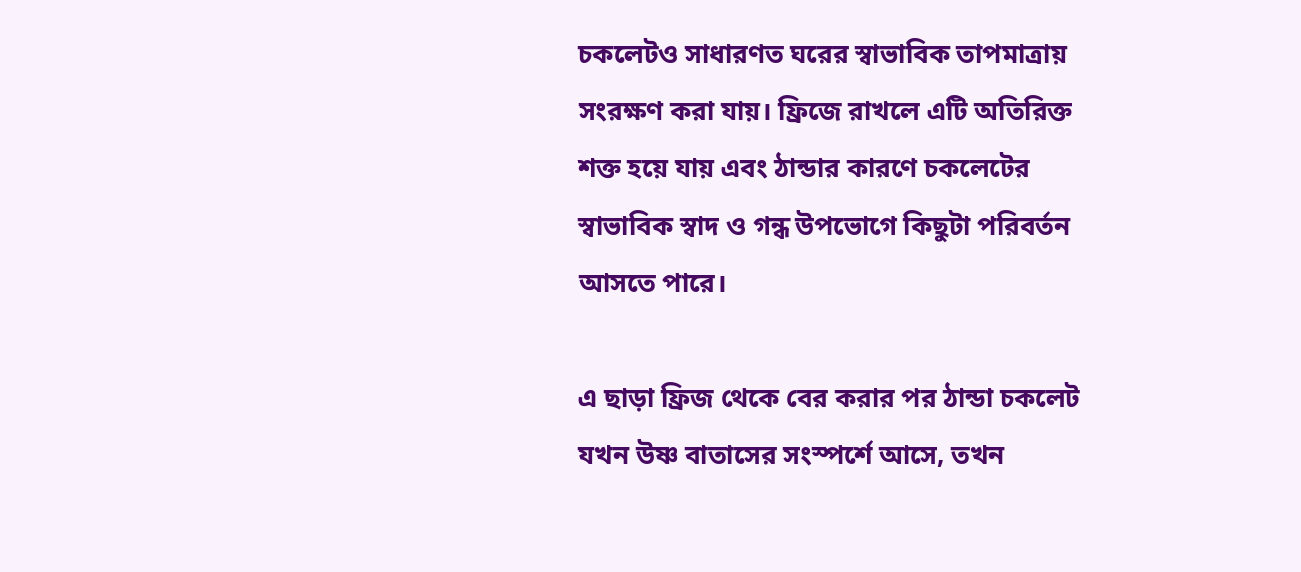চকলেটও সাধারণত ঘরের স্বাভাবিক তাপমাত্রায় সংরক্ষণ করা যায়। ফ্রিজে রাখলে এটি অতিরিক্ত শক্ত হয়ে যায় এবং ঠান্ডার কারণে চকলেটের স্বাভাবিক স্বাদ ও গন্ধ উপভোগে কিছুটা পরিবর্তন আসতে পারে।

এ ছাড়া ফ্রিজ থেকে বের করার পর ঠান্ডা চকলেট যখন উষ্ণ বাতাসের সংস্পর্শে আসে, তখন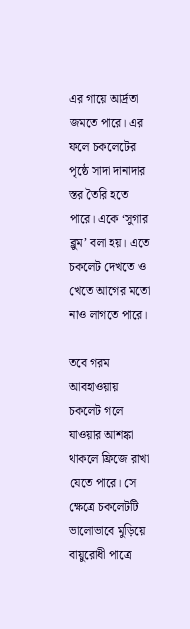এর গায়ে আর্দ্রতা জমতে পারে। এর ফলে চকলেটের পৃষ্ঠে সাদা দানাদার স্তর তৈরি হতে পারে। একে ‘সুগার ব্লুম’ বলা হয়। এতে চকলেট দেখতে ও খেতে আগের মতো নাও লাগতে পারে।

তবে গরম আবহাওয়ায় চকলেট গলে যাওয়ার আশঙ্কা থাকলে ফ্রিজে রাখা যেতে পারে। সে ক্ষেত্রে চকলেটটি ভালোভাবে মুড়িয়ে বায়ুরোধী পাত্রে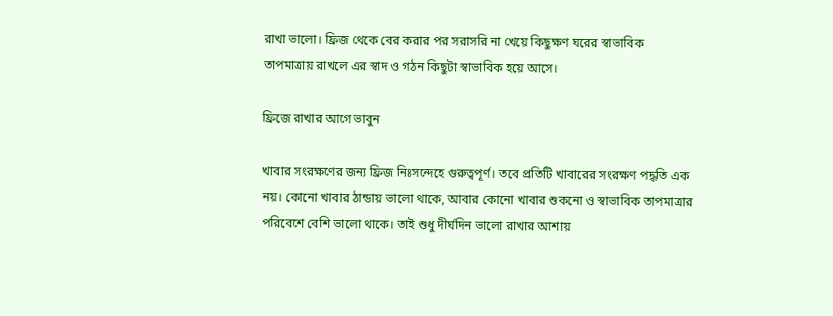রাখা ভালো। ফ্রিজ থেকে বের করার পর সরাসরি না খেয়ে কিছুক্ষণ ঘরের স্বাভাবিক তাপমাত্রায় রাখলে এর স্বাদ ও গঠন কিছুটা স্বাভাবিক হয়ে আসে।

ফ্রিজে রাখার আগে ভাবুন

খাবার সংরক্ষণের জন্য ফ্রিজ নিঃসন্দেহে গুরুত্বপূর্ণ। তবে প্রতিটি খাবারের সংরক্ষণ পদ্ধতি এক নয়। কোনো খাবার ঠান্ডায় ভালো থাকে, আবার কোনো খাবার শুকনো ও স্বাভাবিক তাপমাত্রার পরিবেশে বেশি ভালো থাকে। তাই শুধু দীর্ঘদিন ভালো রাখার আশায়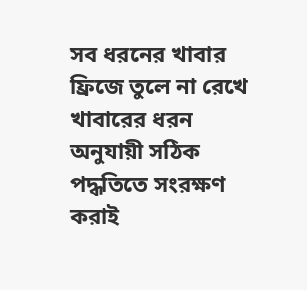সব ধরনের খাবার ফ্রিজে তুলে না রেখে খাবারের ধরন অনুযায়ী সঠিক পদ্ধতিতে সংরক্ষণ করাই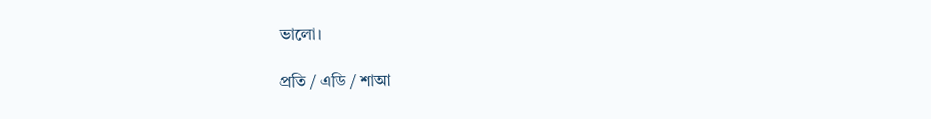ভালো।

প্রতি / এডি / শাআ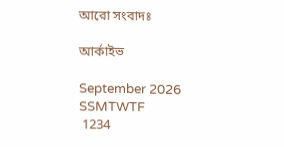আরো সংবাদঃ

আর্কাইভ

September 2026
SSMTWTF
 1234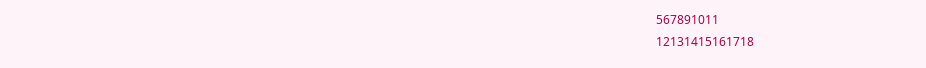567891011
12131415161718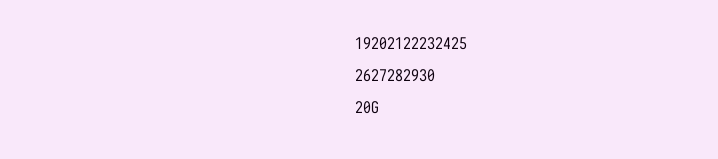19202122232425
2627282930
20G